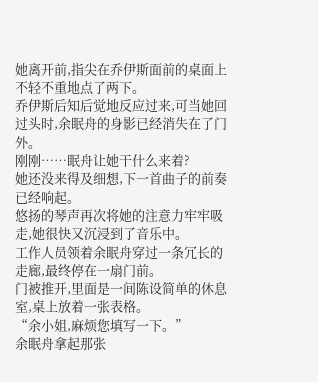她离开前,指尖在乔伊斯面前的桌面上不轻不重地点了两下。
乔伊斯后知后觉地反应过来,可当她回过头时,余眠舟的身影已经消失在了门外。
刚刚……眠舟让她干什么来着?
她还没来得及细想,下一首曲子的前奏已经响起。
悠扬的琴声再次将她的注意力牢牢吸走,她很快又沉浸到了音乐中。
工作人员领着余眠舟穿过一条冗长的走廊,最终停在一扇门前。
门被推开,里面是一间陈设简单的休息室,桌上放着一张表格。
“余小姐,麻烦您填写一下。”
余眠舟拿起那张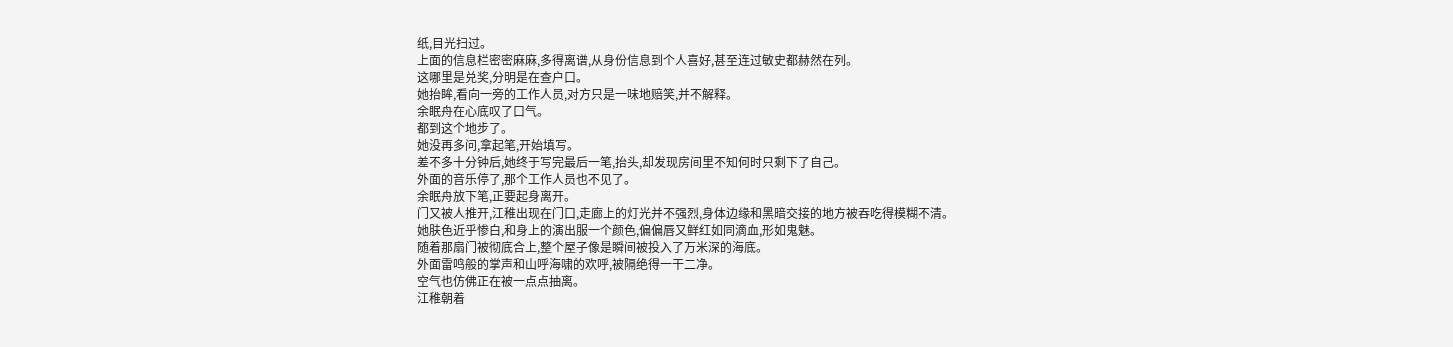纸,目光扫过。
上面的信息栏密密麻麻,多得离谱,从身份信息到个人喜好,甚至连过敏史都赫然在列。
这哪里是兑奖,分明是在查户口。
她抬眸,看向一旁的工作人员,对方只是一味地赔笑,并不解释。
余眠舟在心底叹了口气。
都到这个地步了。
她没再多问,拿起笔,开始填写。
差不多十分钟后,她终于写完最后一笔,抬头,却发现房间里不知何时只剩下了自己。
外面的音乐停了,那个工作人员也不见了。
余眠舟放下笔,正要起身离开。
门又被人推开,江稚出现在门口,走廊上的灯光并不强烈,身体边缘和黑暗交接的地方被吞吃得模糊不清。
她肤色近乎惨白,和身上的演出服一个颜色,偏偏唇又鲜红如同滴血,形如鬼魅。
随着那扇门被彻底合上,整个屋子像是瞬间被投入了万米深的海底。
外面雷鸣般的掌声和山呼海啸的欢呼,被隔绝得一干二净。
空气也仿佛正在被一点点抽离。
江稚朝着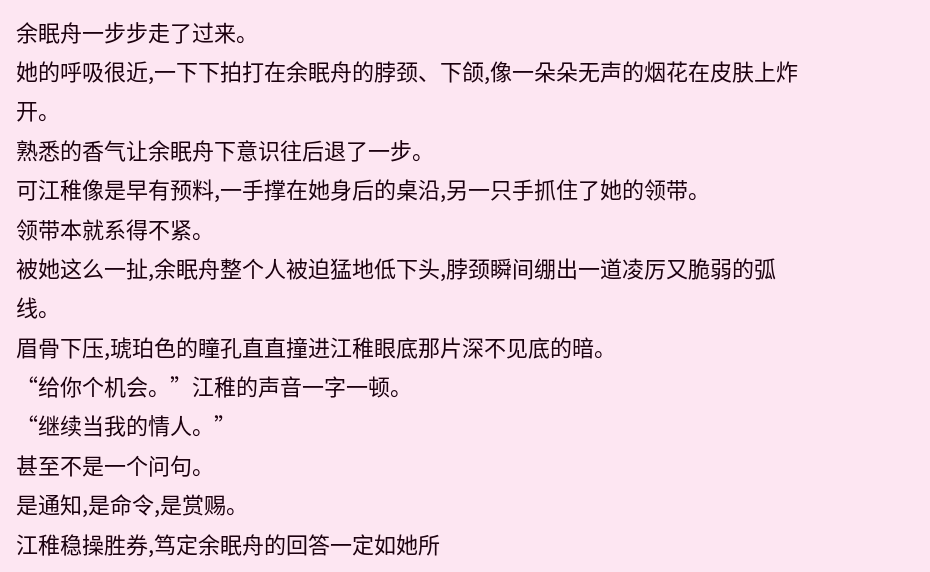余眠舟一步步走了过来。
她的呼吸很近,一下下拍打在余眠舟的脖颈、下颌,像一朵朵无声的烟花在皮肤上炸开。
熟悉的香气让余眠舟下意识往后退了一步。
可江稚像是早有预料,一手撑在她身后的桌沿,另一只手抓住了她的领带。
领带本就系得不紧。
被她这么一扯,余眠舟整个人被迫猛地低下头,脖颈瞬间绷出一道凌厉又脆弱的弧线。
眉骨下压,琥珀色的瞳孔直直撞进江稚眼底那片深不见底的暗。
“给你个机会。”江稚的声音一字一顿。
“继续当我的情人。”
甚至不是一个问句。
是通知,是命令,是赏赐。
江稚稳操胜券,笃定余眠舟的回答一定如她所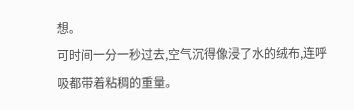想。
可时间一分一秒过去,空气沉得像浸了水的绒布,连呼吸都带着粘稠的重量。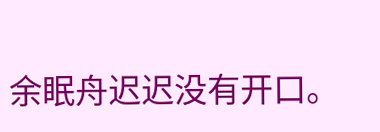余眠舟迟迟没有开口。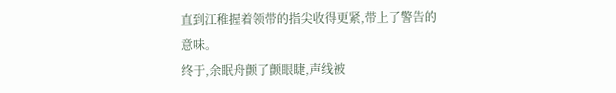直到江稚握着领带的指尖收得更紧,带上了警告的意味。
终于,余眠舟颤了颤眼睫,声线被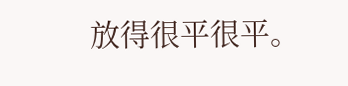放得很平很平。